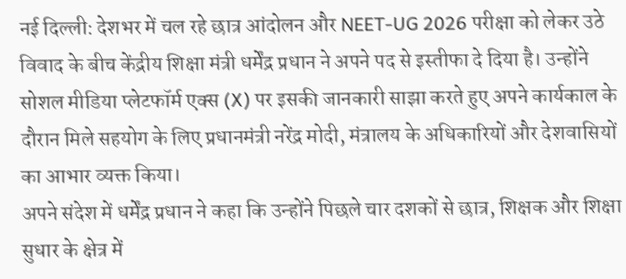नई दिल्ली: देशभर में चल रहे छात्र आंदोलन और NEET-UG 2026 परीक्षा को लेकर उठे विवाद के बीच केंद्रीय शिक्षा मंत्री धर्मेंद्र प्रधान ने अपने पद से इस्तीफा दे दिया है। उन्होंने सोशल मीडिया प्लेटफॉर्म एक्स (X) पर इसकी जानकारी साझा करते हुए अपने कार्यकाल के दौरान मिले सहयोग के लिए प्रधानमंत्री नरेंद्र मोदी, मंत्रालय के अधिकारियों और देशवासियों का आभार व्यक्त किया।
अपने संदेश में धर्मेंद्र प्रधान ने कहा कि उन्होंने पिछले चार दशकों से छात्र, शिक्षक और शिक्षा सुधार के क्षेत्र में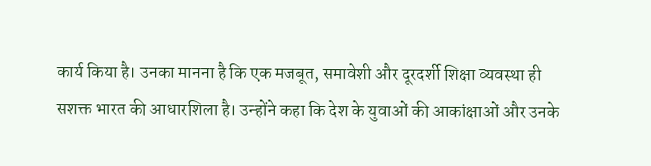कार्य किया है। उनका मानना है कि एक मजबूत, समावेशी और दूरदर्शी शिक्षा व्यवस्था ही सशक्त भारत की आधारशिला है। उन्होंने कहा कि देश के युवाओं की आकांक्षाओं और उनके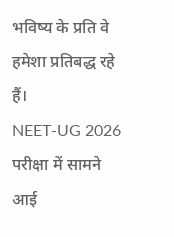भविष्य के प्रति वे हमेशा प्रतिबद्ध रहे हैं।
NEET-UG 2026 परीक्षा में सामने आई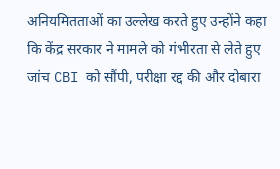अनियमितताओं का उल्लेख करते हुए उन्होंने कहा कि केंद्र सरकार ने मामले को गंभीरता से लेते हुए जांच CBI को सौंपी, परीक्षा रद्द की और दोबारा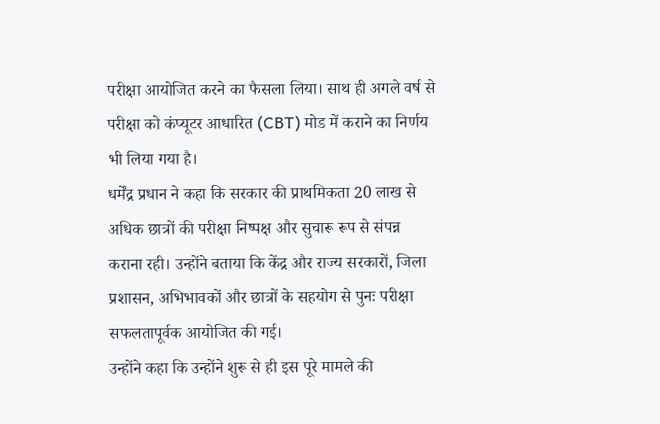परीक्षा आयोजित करने का फैसला लिया। साथ ही अगले वर्ष से परीक्षा को कंप्यूटर आधारित (CBT) मोड में कराने का निर्णय भी लिया गया है।
धर्मेंद्र प्रधान ने कहा कि सरकार की प्राथमिकता 20 लाख से अधिक छात्रों की परीक्षा निष्पक्ष और सुचारू रूप से संपन्न कराना रही। उन्होंने बताया कि केंद्र और राज्य सरकारों, जिला प्रशासन, अभिभावकों और छात्रों के सहयोग से पुनः परीक्षा सफलतापूर्वक आयोजित की गई।
उन्होंने कहा कि उन्होंने शुरू से ही इस पूरे मामले की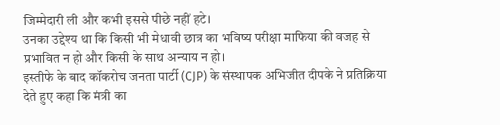जिम्मेदारी ली और कभी इससे पीछे नहीं हटे।
उनका उद्देश्य था कि किसी भी मेधावी छात्र का भविष्य परीक्षा माफिया की वजह से प्रभावित न हो और किसी के साथ अन्याय न हो।
इस्तीफे के बाद कॉकरोच जनता पार्टी (CJP) के संस्थापक अभिजीत दीपके ने प्रतिक्रिया देते हुए कहा कि मंत्री का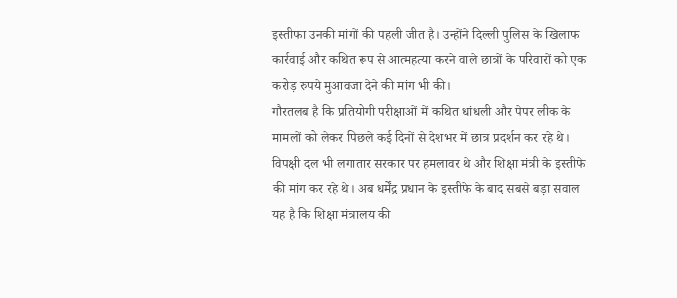इस्तीफा उनकी मांगों की पहली जीत है। उन्होंने दिल्ली पुलिस के खिलाफ कार्रवाई और कथित रूप से आत्महत्या करने वाले छात्रों के परिवारों को एक करोड़ रुपये मुआवजा देने की मांग भी की।
गौरतलब है कि प्रतियोगी परीक्षाओं में कथित धांधली और पेपर लीक के मामलों को लेकर पिछले कई दिनों से देशभर में छात्र प्रदर्शन कर रहे थे। विपक्षी दल भी लगातार सरकार पर हमलावर थे और शिक्षा मंत्री के इस्तीफे की मांग कर रहे थे। अब धर्मेंद्र प्रधान के इस्तीफे के बाद सबसे बड़ा सवाल यह है कि शिक्षा मंत्रालय की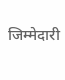जिम्मेदारी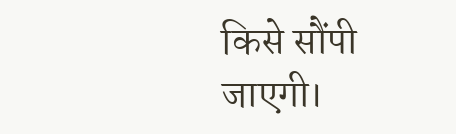किसे सौंपी जाएगी।